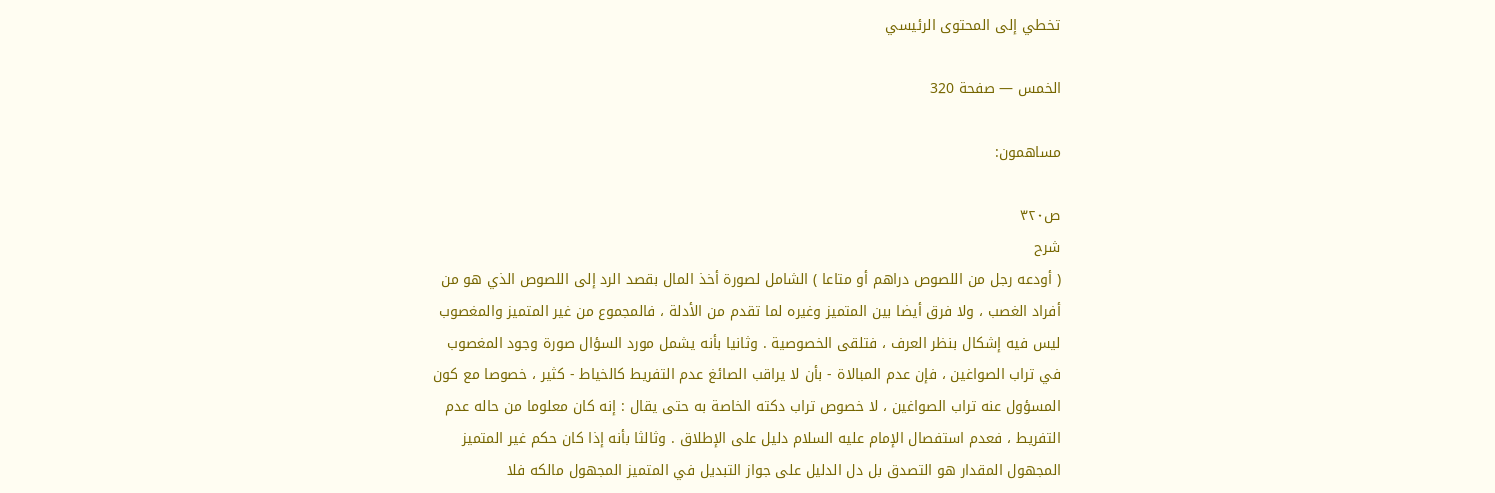تخطي إلى المحتوى الرئيسي

الخمس — صفحة 320

مساهمون:

ص٣٢٠
شرح
( أودعه رجل من اللصوص دراهم أو متاعا ) الشامل لصورة أخذ المال بقصد الرد إلى اللصوص الذي هو من أفراد الغصب ، ولا فرق أيضا بين المتميز وغيره لما تقدم من الأدلة ، فالمجموع من غير المتميز والمغصوب ليس فيه إشكال بنظر العرف ، فتلقى الخصوصية . وثانيا بأنه يشمل مورد السؤال صورة وجود المغصوب في تراب الصواغين ، فإن عدم المبالاة - بأن لا يراقب الصائغ عدم التفريط كالخياط - كثير ، خصوصا مع كون المسؤول عنه تراب الصواغين ، لا خصوص تراب دكته الخاصة به حتى يقال : إنه كان معلوما من حاله عدم التفريط ، فعدم استفصال الإمام عليه السلام دليل على الإطلاق . وثالثا بأنه إذا كان حكم غير المتميز المجهول المقدار هو التصدق بل دل الدليل على جواز التبديل في المتميز المجهول مالكه فلا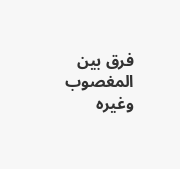فرق بين المغصوب وغيره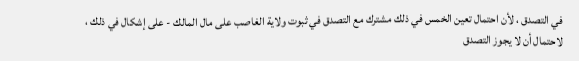في التصدق ، لأن احتمال تعين الخمس في ذلك مشترك مع التصدق في ثبوت ولاية الغاصب على مال المالك - على إشكال في ذلك ، لاحتمال أن لا يجوز التصدق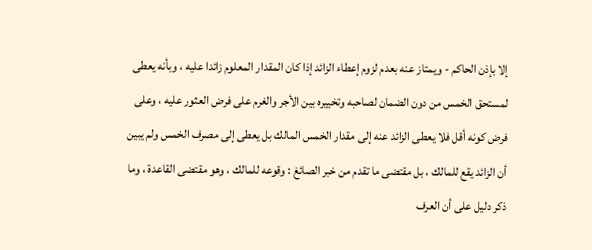إلا بإذن الحاكم - ويمتاز عنه بعدم لزوم إعطاء الزائد إذا كان المقدار المعلوم زائدا عليه ، وبأنه يعطى لمستحق الخمس من دون الضمان لصاحبه وتخييره بين الأجر والغرم على فرض العثور عليه ، وعلى فرض كونه أقل فلا يعطى الزائد عنه إلى مقدار الخمس المالك بل يعطى إلى مصرف الخمس ولم يبين أن الزائد يقع للمالك ، بل مقتضى ما تقدم من خبر الصائغ : وقوعه للمالك ، وهو مقتضى القاعدة ، وما ذكر دليل على أن العرف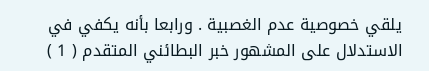يلقي خصوصية عدم الغصبية . ورابعا بأنه يكفي في الاستدلال على المشهور خبر البطائني المتقدم ( 1 )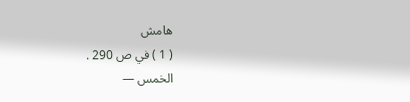هامش
( 1 ) في ص 290 .
الخمس —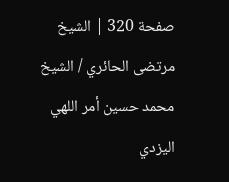صفحة 320 | الشيخ مرتضى الحائري / الشيخ محمد حسين أمر اللهي اليزدي